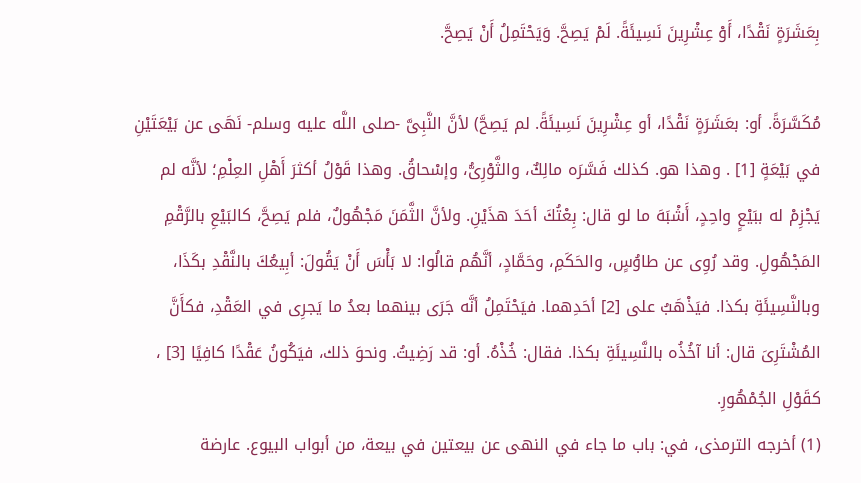بِعَشَرَةٍ نَقْدًا، أَوْ عِشْرِينَ نَسِيئَةً. لَمْ يَصِحَّ. وَيَحْتَمِلُ أَنْ يَصِحَّ.

مُكَسَّرَةً. أو: بعَشَرَةٍ نَقْدًا، أو عِشْرِينَ نَسِيئَةً. لم يَصِحَّ) لأنَّ النَّبِىَّ -صلى اللَّه عليه وسلم- نَهَى عن بَيْعَتَيْنِ في بَيْعَةٍ [1] . وهذا هو. كذلك فَسَّرَه مالِكٌ، والثَّوْرِىُّ، وإسْحاقُ. وهذا قَوْلُ أكثرَ أَهْلِ العِلْمِ؛ لأنَّه لم يَجْزِمْ له ببَيْعٍ واحِدٍ، أَشْبَهَ ما لو قال: بِعْتُكَ أحَدَ هذَيْنِ. ولأنَّ الثَّمَنَ مَجْهُولٌ، فلم يَصِحَّ، كالبَيْعِ بالرَّقْمِ المَجْهُولِ. وقد رُوِى عن طاوُسٍ، والحَكَمِ، وحَمَّادٍ، أنَّهُم قالُوا: لا بَأْسَ أَنْ يَقُولَ: أبِيعُكَ بالنَّقْدِ بكَذَا، وبالنَّسِيئَةِ بكذا. فيَذْهَبُ على [2] أحَدِهما. فيَحْتَمِلُ أنَّه جَرَى بينهما بعدُ ما يَجرِى في العَقْدِ، فكأَنَّ المُشْتَرِىَ قال: أنا آخُذُه بالنَّسِيئَةِ بكذا. فقال: خُذْهُ. أو: قد رَضِيتُ. ونحوَ ذلك، فيَكُونُ عَقْدًا كافِيًا [3] ، كقَوْلِ الجُمْهُورِ.
(1) أخرجه الترمذى، في: باب ما جاء في النهى عن بيعتين في بيعة، من أبواب البيوع. عارضة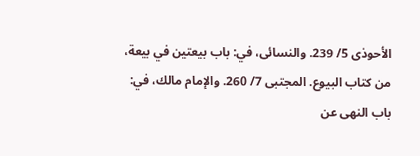الأحوذى 5/ 239. والنسائى، في: باب بيعتين في بيعة، من كتاب البيوع. المجتبى 7/ 260. والإمام مالك، في: باب النهى عن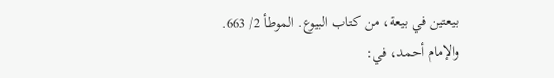بيعتين في بيعة، من كتاب البيوع. الموطأ 2/ 663. والإمام أحمد، في: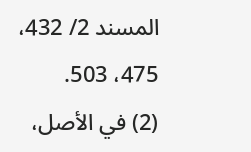المسند 2/ 432، 475، 503.
(2) في الأصل،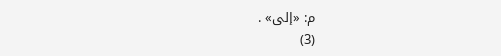م: «إلى» .
(3)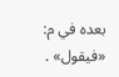بعده في م: «فيقول» .